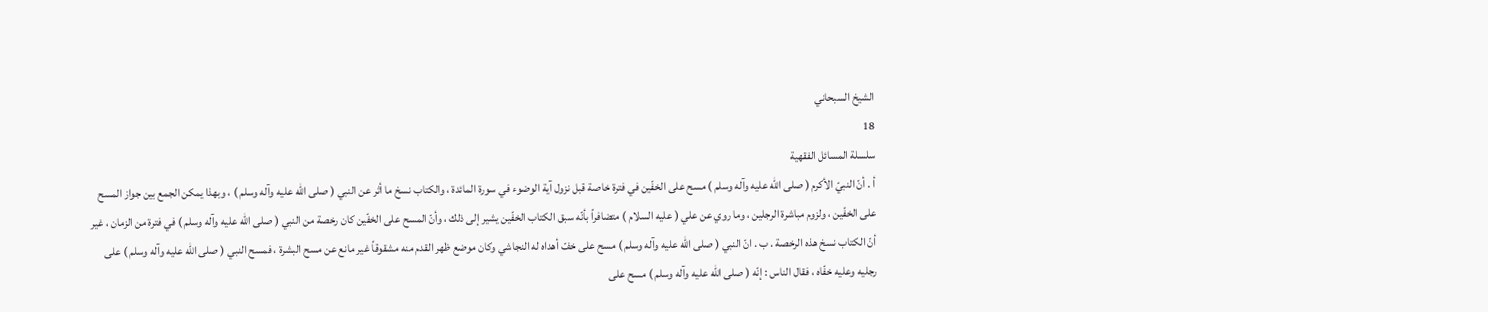الشيخ السبحاني
18
سلسلة المسائل الفقهية
أ . أنّ النبيّ الأكرم ( صلى الله عليه وآله وسلم ) مسح على الخفّين في فترة خاصة قبل نزول آية الوضوء في سورة المائدة ، والكتاب نسخ ما أثر عن النبي ( صلى الله عليه وآله وسلم ) ، وبهذا يمكن الجمع بين جواز المسح على الخفّين ، ولزوم مباشرة الرجلين ، وما روي عن علي ( عليه السلام ) متضافراً بأنّه سبق الكتاب الخفّين يشير إلى ذلك ، وأنّ المسح على الخفّين كان رخصة من النبي ( صلى الله عليه وآله وسلم ) في فترة من الزمان ، غير أنّ الكتاب نسخ هذه الرخصة . ب . انّ النبي ( صلى الله عليه وآله وسلم ) مسح على خفّ أهداه له النجاشي وكان موضع ظهر القدم منه مشقوقاً غير مانع عن مسح البشرة ، فمسح النبي ( صلى الله عليه وآله وسلم ) على رجليه وعليه خفّاه ، فقال الناس : إنّه ( صلى الله عليه وآله وسلم ) مسح على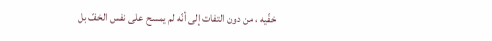خفّيه ، من دون التفات إلى أنّه لم يمسح على نفس الخفّ بل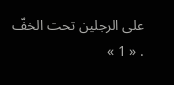على الرجلين تحت الخفّ . « 1 »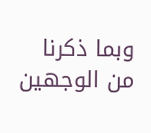وبما ذكرنا من الوجهين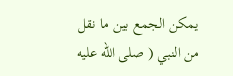يمكن الجمع بين ما نقل من النبي ( صلى الله عليه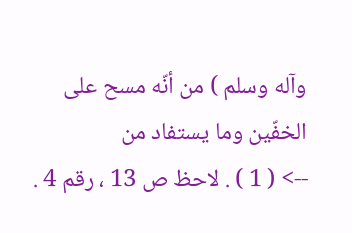وآله وسلم ) من أنّه مسح على الخفّين وما يستفاد من
--> ( 1 ) . لاحظ ص 13 ، رقم 4 .